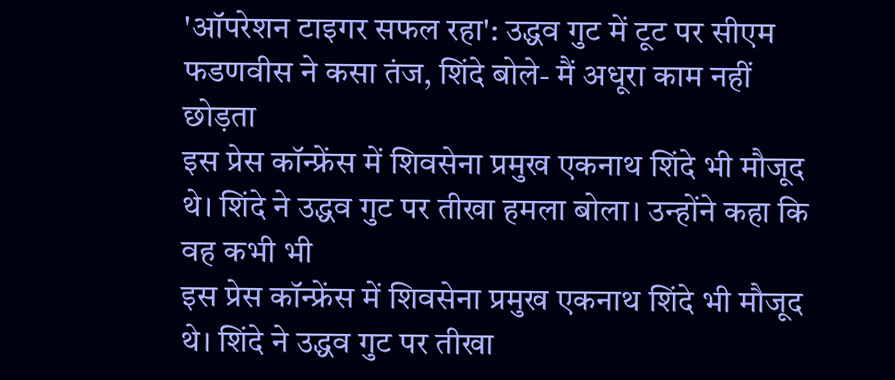'ऑपरेशन टाइगर सफल रहा': उद्धव गुट में टूट पर सीएम फडणवीस ने कसा तंज, शिंदे बोले- मैं अधूरा काम नहीं छोड़ता
इस प्रेस कॉन्फ्रेंस में शिवसेना प्रमुख एकनाथ शिंदे भी मौजूद थे। शिंदे ने उद्धव गुट पर तीखा हमला बोला। उन्होंने कहा कि वह कभी भी
इस प्रेस कॉन्फ्रेंस में शिवसेना प्रमुख एकनाथ शिंदे भी मौजूद थे। शिंदे ने उद्धव गुट पर तीखा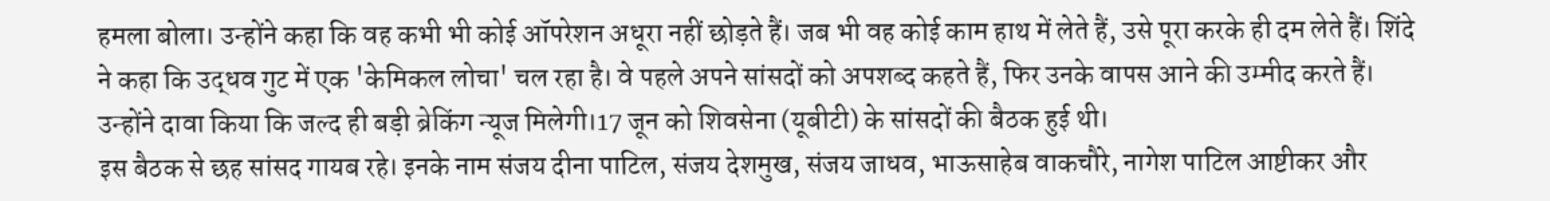हमला बोला। उन्होंने कहा कि वह कभी भी कोई ऑपरेशन अधूरा नहीं छोड़ते हैं। जब भी वह कोई काम हाथ में लेते हैं, उसे पूरा करके ही दम लेते हैं। शिंदे ने कहा कि उद्धव गुट में एक 'केमिकल लोचा' चल रहा है। वे पहले अपने सांसदों को अपशब्द कहते हैं, फिर उनके वापस आने की उम्मीद करते हैं। उन्होंने दावा किया कि जल्द ही बड़ी ब्रेकिंग न्यूज मिलेगी।17 जून को शिवसेना (यूबीटी) के सांसदों की बैठक हुई थी।
इस बैठक से छह सांसद गायब रहे। इनके नाम संजय दीना पाटिल, संजय देशमुख, संजय जाधव, भाऊसाहेब वाकचौरे, नागेश पाटिल आष्टीकर और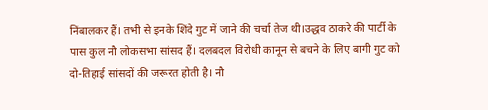निंबालकर हैं। तभी से इनके शिंदे गुट में जाने की चर्चा तेज थी।उद्धव ठाकरे की पार्टी के पास कुल नौ लोकसभा सांसद हैं। दलबदल विरोधी कानून से बचने के लिए बागी गुट को दो-तिहाई सांसदों की जरूरत होती है। नौ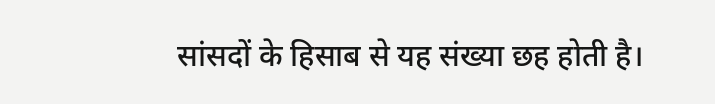सांसदों के हिसाब से यह संख्या छह होती है।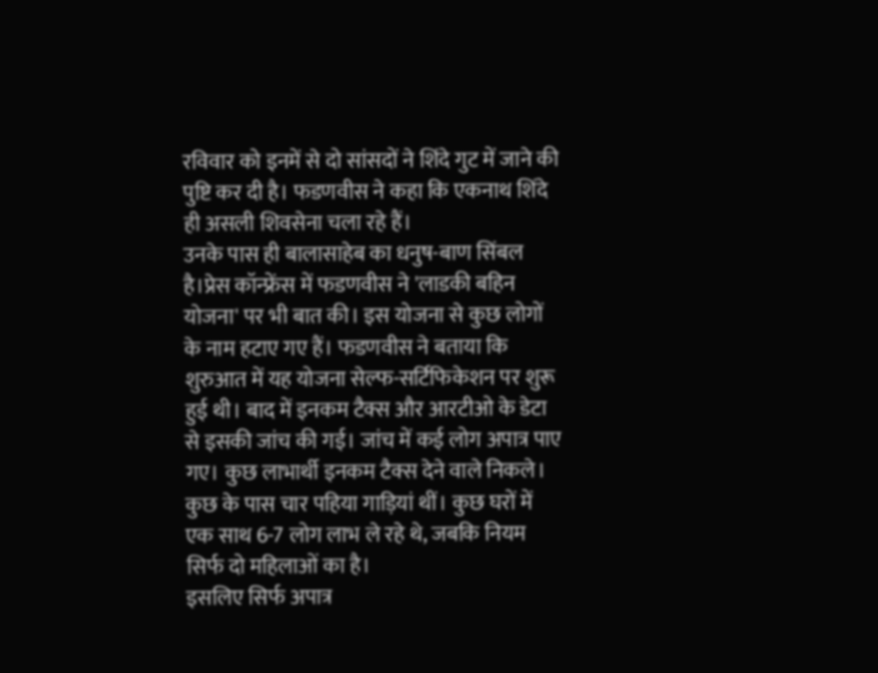रविवार को इनमें से दो सांसदों ने शिंदे गुट में जाने की पुष्टि कर दी है। फडणवीस ने कहा कि एकनाथ शिंदे ही असली शिवसेना चला रहे हैं।
उनके पास ही बालासाहेब का धनुष-बाण सिंबल है।प्रेस कॉन्फ्रेंस में फडणवीस ने 'लाडकी बहिन योजना' पर भी बात की। इस योजना से कुछ लोगों के नाम हटाए गए हैं। फडणवीस ने बताया कि शुरुआत में यह योजना सेल्फ-सर्टिफिकेशन पर शुरू हुई थी। बाद में इनकम टैक्स और आरटीओ के डेटा से इसकी जांच की गई। जांच में कई लोग अपात्र पाए गए। कुछ लाभार्थी इनकम टैक्स देने वाले निकले। कुछ के पास चार पहिया गाड़ियां थीं। कुछ घरों में एक साथ 6-7 लोग लाभ ले रहे थे, जबकि नियम सिर्फ दो महिलाओं का है।
इसलिए सिर्फ अपात्र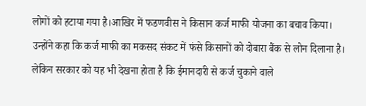लोगों को हटाया गया है।आखिर में फडणवीस ने किसान कर्ज माफी योजना का बचाव किया। उन्होंने कहा कि कर्ज माफी का मकसद संकट में फंसे किसानों को दोबारा बैंक से लोन दिलाना है। लेकिन सरकार को यह भी देखना होता है कि ईमानदारी से कर्ज चुकाने वाले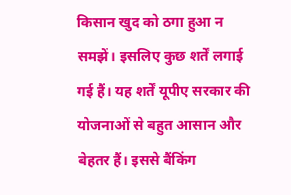किसान खुद को ठगा हुआ न समझें। इसलिए कुछ शर्तें लगाई गई हैं। यह शर्तें यूपीए सरकार की योजनाओं से बहुत आसान और बेहतर हैं। इससे बैंकिंग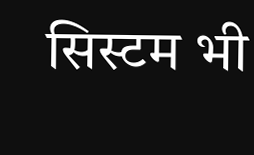सिस्टम भी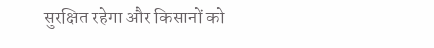सुरक्षित रहेगा और किसानों को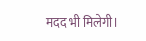मदद भी मिलेगी।